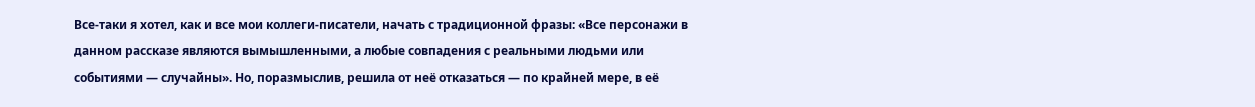Все-таки я хотел, как и все мои коллеги-писатели, начать с традиционной фразы: «Все персонажи в данном рассказе являются вымышленными, а любые совпадения с реальными людьми или событиями — случайны». Но, поразмыслив, решила от неё отказаться — по крайней мере, в её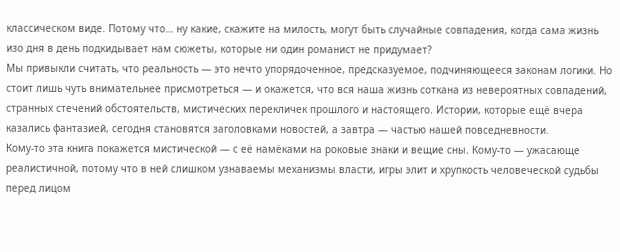классическом виде. Потому что… ну какие, скажите на милость, могут быть случайные совпадения, когда сама жизнь изо дня в день подкидывает нам сюжеты, которые ни один романист не придумает?
Мы привыкли считать, что реальность — это нечто упорядоченное, предсказуемое, подчиняющееся законам логики. Но стоит лишь чуть внимательнее присмотреться — и окажется, что вся наша жизнь соткана из невероятных совпадений, странных стечений обстоятельств, мистических перекличек прошлого и настоящего. Истории, которые ещё вчера казались фантазией, сегодня становятся заголовками новостей, а завтра — частью нашей повседневности.
Кому-то эта книга покажется мистической — с её намёками на роковые знаки и вещие сны. Кому-то — ужасающе реалистичной, потому что в ней слишком узнаваемы механизмы власти, игры элит и хрупкость человеческой судьбы перед лицом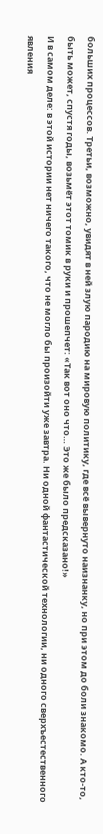больших процессов. Третьи, возможно, увидят в ней злую пародию на мировую политику, где всё вывернуто наизнанку, но при этом до боли знакомо. А кто-то, быть может, спустя годы, возьмёт этот томик в руки и прошепчет: «Так вот оно что… Это же было предсказано!»
И в самом деле: в этой истории нет ничего такого, что не могло бы произойти уже завтра. Ни одной фантастической технологии, ни одного сверхъестественного явления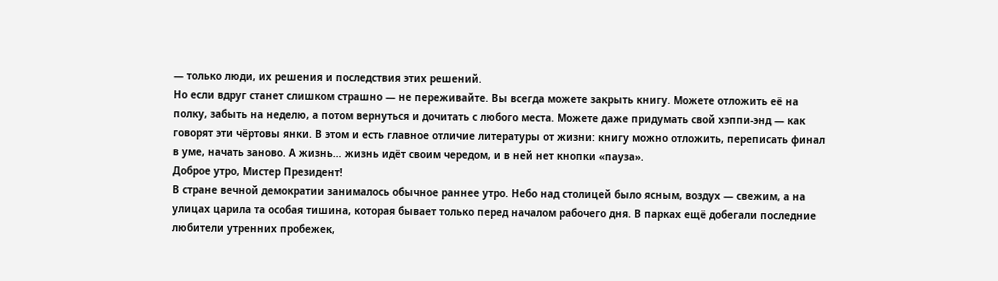— только люди, их решения и последствия этих решений.
Но если вдруг станет слишком страшно — не переживайте. Вы всегда можете закрыть книгу. Можете отложить её на полку, забыть на неделю, а потом вернуться и дочитать с любого места. Можете даже придумать свой хэппи-энд — как говорят эти чёртовы янки. В этом и есть главное отличие литературы от жизни: книгу можно отложить, переписать финал в уме, начать заново. А жизнь… жизнь идёт своим чередом, и в ней нет кнопки «пауза».
Доброе утро, Мистер Президент!
В стране вечной демократии занималось обычное раннее утро. Небо над столицей было ясным, воздух — свежим, а на улицах царила та особая тишина, которая бывает только перед началом рабочего дня. В парках ещё добегали последние любители утренних пробежек,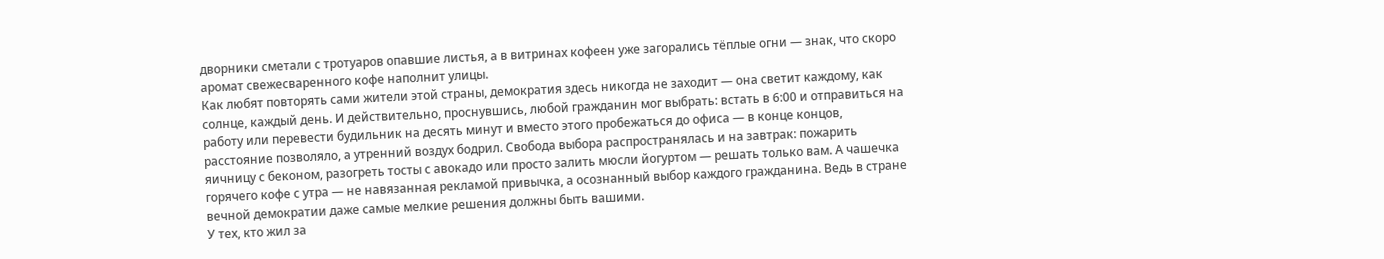дворники сметали с тротуаров опавшие листья, а в витринах кофеен уже загорались тёплые огни — знак, что скоро аромат свежесваренного кофе наполнит улицы.
Как любят повторять сами жители этой страны, демократия здесь никогда не заходит — она светит каждому, как солнце, каждый день. И действительно, проснувшись, любой гражданин мог выбрать: встать в 6:00 и отправиться на работу или перевести будильник на десять минут и вместо этого пробежаться до офиса — в конце концов, расстояние позволяло, а утренний воздух бодрил. Свобода выбора распространялась и на завтрак: пожарить яичницу с беконом, разогреть тосты с авокадо или просто залить мюсли йогуртом — решать только вам. А чашечка горячего кофе с утра — не навязанная рекламой привычка, а осознанный выбор каждого гражданина. Ведь в стране вечной демократии даже самые мелкие решения должны быть вашими.
У тех, кто жил за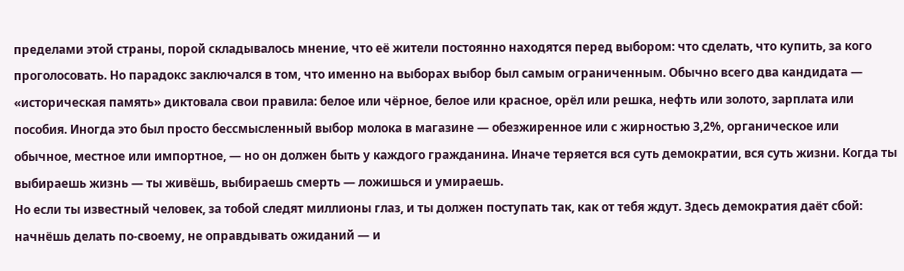пределами этой страны, порой складывалось мнение, что её жители постоянно находятся перед выбором: что сделать, что купить, за кого проголосовать. Но парадокс заключался в том, что именно на выборах выбор был самым ограниченным. Обычно всего два кандидата — «историческая память» диктовала свои правила: белое или чёрное, белое или красное, орёл или решка, нефть или золото, зарплата или пособия. Иногда это был просто бессмысленный выбор молока в магазине — обезжиренное или с жирностью 3,2%, органическое или обычное, местное или импортное, — но он должен быть у каждого гражданина. Иначе теряется вся суть демократии, вся суть жизни. Когда ты выбираешь жизнь — ты живёшь, выбираешь смерть — ложишься и умираешь.
Но если ты известный человек, за тобой следят миллионы глаз, и ты должен поступать так, как от тебя ждут. Здесь демократия даёт сбой: начнёшь делать по-своему, не оправдывать ожиданий — и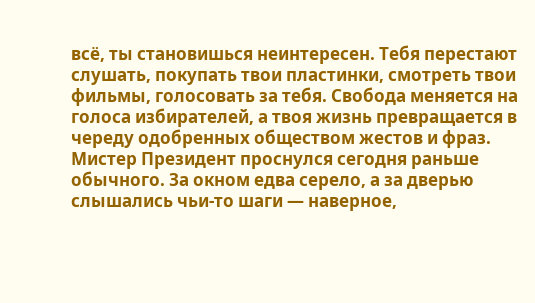всё, ты становишься неинтересен. Тебя перестают слушать, покупать твои пластинки, смотреть твои фильмы, голосовать за тебя. Свобода меняется на голоса избирателей, а твоя жизнь превращается в череду одобренных обществом жестов и фраз.
Мистер Президент проснулся сегодня раньше обычного. За окном едва серело, а за дверью слышались чьи-то шаги — наверное,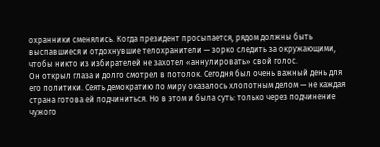охранники сменялись. Когда президент просыпается, рядом должны быть выспавшиеся и отдохнувшие телохранители — зорко следить за окружающими, чтобы никто из избирателей не захотел «аннулировать» свой голос.
Он открыл глаза и долго смотрел в потолок. Сегодня был очень важный день для его политики. Сеять демократию по миру оказалось хлопотным делом — не каждая страна готова ей подчиниться. Но в этом и была суть: только через подчинение чужого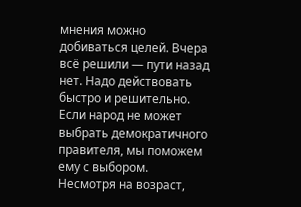мнения можно добиваться целей. Вчера всё решили — пути назад нет. Надо действовать быстро и решительно. Если народ не может выбрать демократичного правителя, мы поможем ему с выбором.
Несмотря на возраст,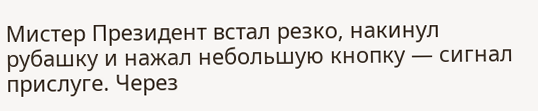Мистер Президент встал резко, накинул рубашку и нажал небольшую кнопку — сигнал прислуге. Через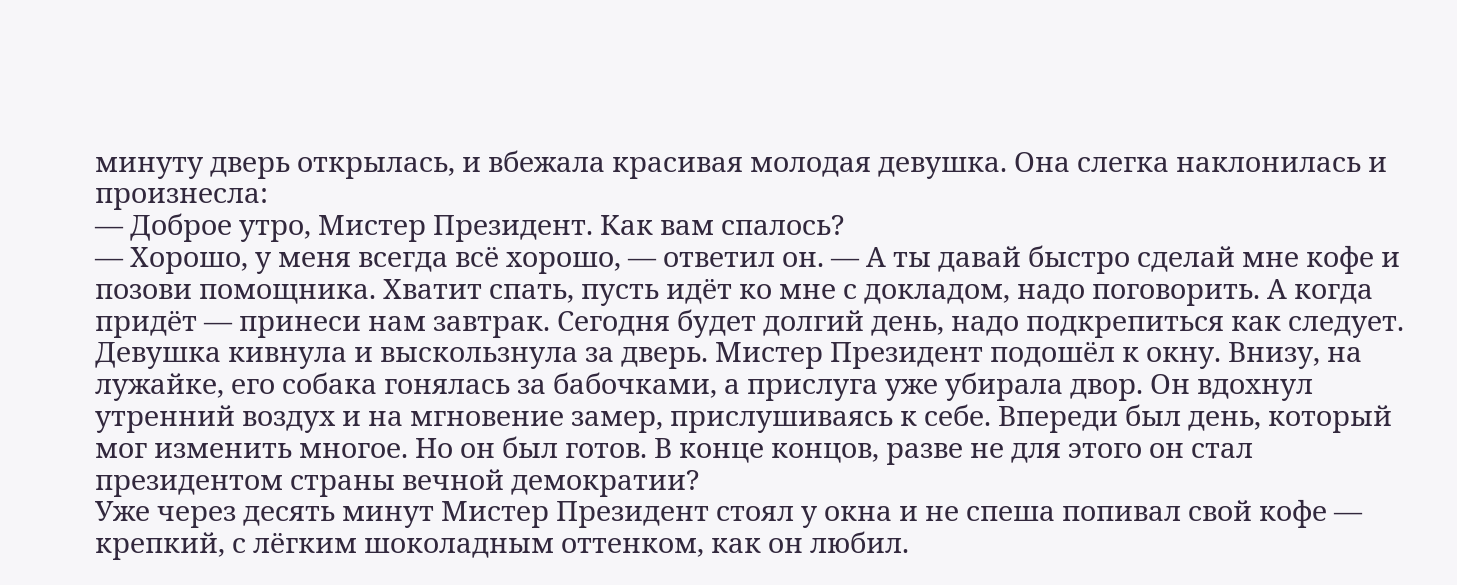минуту дверь открылась, и вбежала красивая молодая девушка. Она слегка наклонилась и произнесла:
— Доброе утро, Мистер Президент. Как вам спалось?
— Хорошо, у меня всегда всё хорошо, — ответил он. — А ты давай быстро сделай мне кофе и позови помощника. Хватит спать, пусть идёт ко мне с докладом, надо поговорить. А когда придёт — принеси нам завтрак. Сегодня будет долгий день, надо подкрепиться как следует.
Девушка кивнула и выскользнула за дверь. Мистер Президент подошёл к окну. Внизу, на лужайке, его собака гонялась за бабочками, а прислуга уже убирала двор. Он вдохнул утренний воздух и на мгновение замер, прислушиваясь к себе. Впереди был день, который мог изменить многое. Но он был готов. В конце концов, разве не для этого он стал президентом страны вечной демократии?
Уже через десять минут Мистер Президент стоял у окна и не спеша попивал свой кофе — крепкий, с лёгким шоколадным оттенком, как он любил.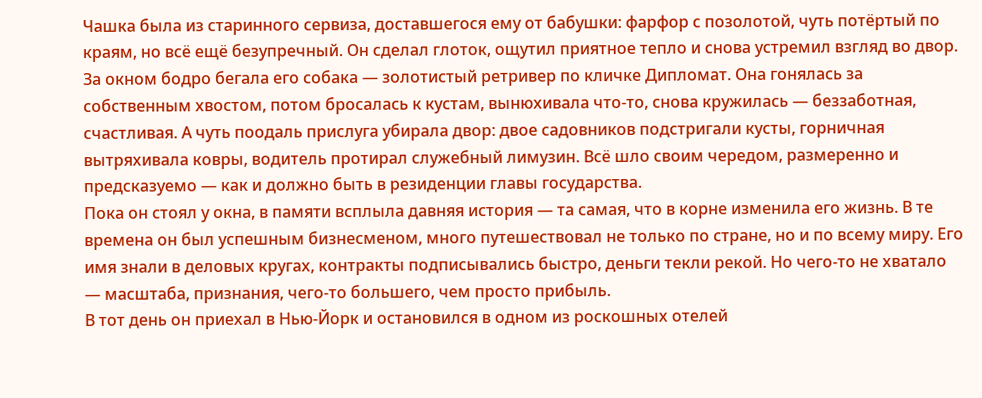Чашка была из старинного сервиза, доставшегося ему от бабушки: фарфор с позолотой, чуть потёртый по краям, но всё ещё безупречный. Он сделал глоток, ощутил приятное тепло и снова устремил взгляд во двор.
За окном бодро бегала его собака — золотистый ретривер по кличке Дипломат. Она гонялась за собственным хвостом, потом бросалась к кустам, вынюхивала что-то, снова кружилась — беззаботная, счастливая. А чуть поодаль прислуга убирала двор: двое садовников подстригали кусты, горничная вытряхивала ковры, водитель протирал служебный лимузин. Всё шло своим чередом, размеренно и предсказуемо — как и должно быть в резиденции главы государства.
Пока он стоял у окна, в памяти всплыла давняя история — та самая, что в корне изменила его жизнь. В те времена он был успешным бизнесменом, много путешествовал не только по стране, но и по всему миру. Его имя знали в деловых кругах, контракты подписывались быстро, деньги текли рекой. Но чего-то не хватало — масштаба, признания, чего-то большего, чем просто прибыль.
В тот день он приехал в Нью-Йорк и остановился в одном из роскошных отелей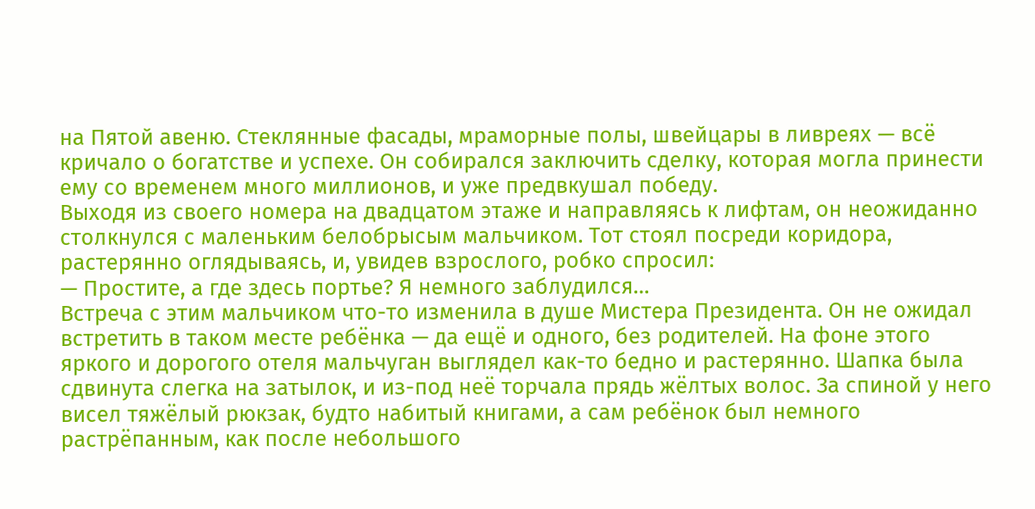на Пятой авеню. Стеклянные фасады, мраморные полы, швейцары в ливреях — всё кричало о богатстве и успехе. Он собирался заключить сделку, которая могла принести ему со временем много миллионов, и уже предвкушал победу.
Выходя из своего номера на двадцатом этаже и направляясь к лифтам, он неожиданно столкнулся с маленьким белобрысым мальчиком. Тот стоял посреди коридора, растерянно оглядываясь, и, увидев взрослого, робко спросил:
— Простите, а где здесь портье? Я немного заблудился…
Встреча с этим мальчиком что-то изменила в душе Мистера Президента. Он не ожидал встретить в таком месте ребёнка — да ещё и одного, без родителей. На фоне этого яркого и дорогого отеля мальчуган выглядел как-то бедно и растерянно. Шапка была сдвинута слегка на затылок, и из-под неё торчала прядь жёлтых волос. За спиной у него висел тяжёлый рюкзак, будто набитый книгами, а сам ребёнок был немного растрёпанным, как после небольшого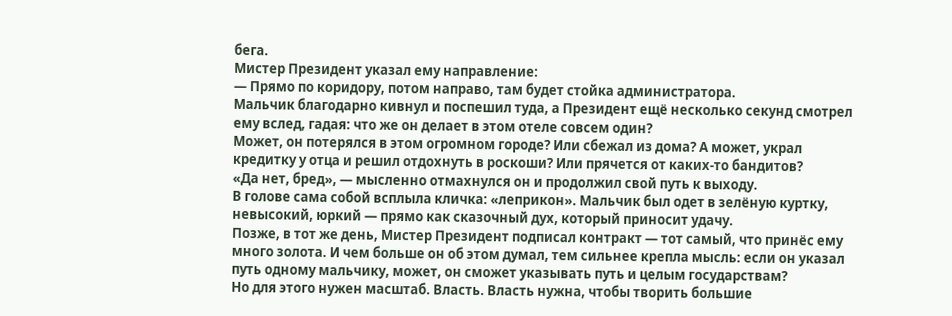бега.
Мистер Президент указал ему направление:
— Прямо по коридору, потом направо, там будет стойка администратора.
Мальчик благодарно кивнул и поспешил туда, а Президент ещё несколько секунд смотрел ему вслед, гадая: что же он делает в этом отеле совсем один?
Может, он потерялся в этом огромном городе? Или сбежал из дома? А может, украл кредитку у отца и решил отдохнуть в роскоши? Или прячется от каких-то бандитов?
«Да нет, бред», — мысленно отмахнулся он и продолжил свой путь к выходу.
В голове сама собой всплыла кличка: «леприкон». Мальчик был одет в зелёную куртку, невысокий, юркий — прямо как сказочный дух, который приносит удачу.
Позже, в тот же день, Мистер Президент подписал контракт — тот самый, что принёс ему много золота. И чем больше он об этом думал, тем сильнее крепла мысль: если он указал путь одному мальчику, может, он сможет указывать путь и целым государствам?
Но для этого нужен масштаб. Власть. Власть нужна, чтобы творить большие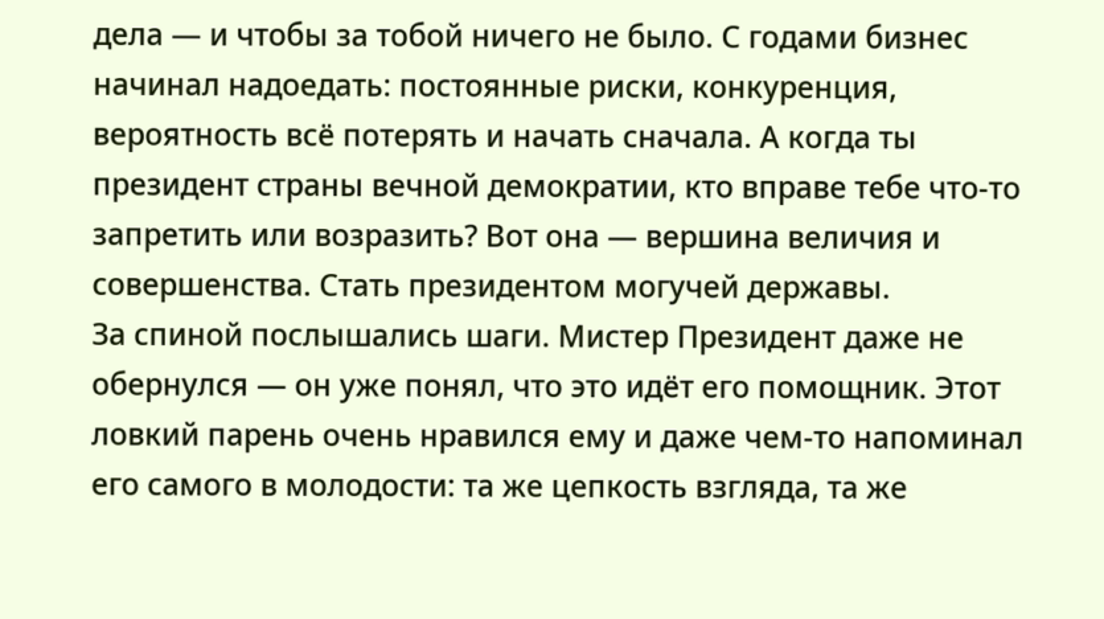дела — и чтобы за тобой ничего не было. С годами бизнес начинал надоедать: постоянные риски, конкуренция, вероятность всё потерять и начать сначала. А когда ты президент страны вечной демократии, кто вправе тебе что-то запретить или возразить? Вот она — вершина величия и совершенства. Стать президентом могучей державы.
За спиной послышались шаги. Мистер Президент даже не обернулся — он уже понял, что это идёт его помощник. Этот ловкий парень очень нравился ему и даже чем-то напоминал его самого в молодости: та же цепкость взгляда, та же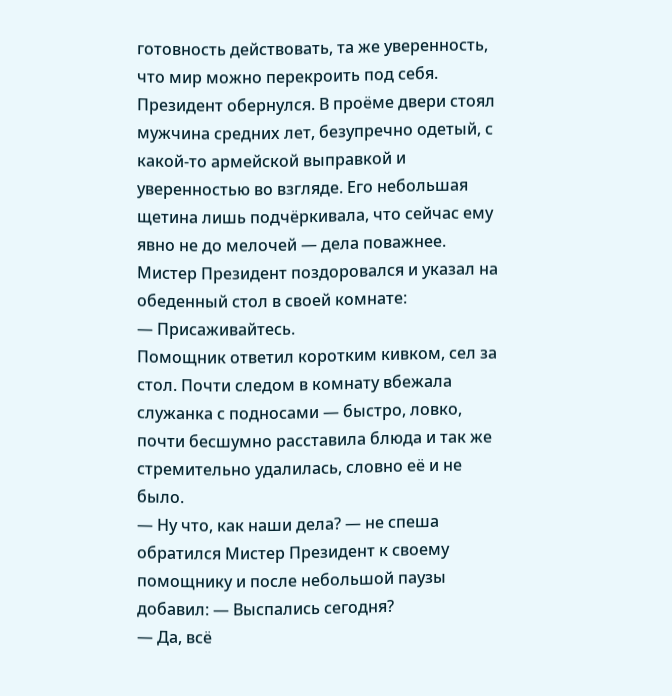готовность действовать, та же уверенность, что мир можно перекроить под себя.
Президент обернулся. В проёме двери стоял мужчина средних лет, безупречно одетый, с какой-то армейской выправкой и уверенностью во взгляде. Его небольшая щетина лишь подчёркивала, что сейчас ему явно не до мелочей — дела поважнее.
Мистер Президент поздоровался и указал на обеденный стол в своей комнате:
— Присаживайтесь.
Помощник ответил коротким кивком, сел за стол. Почти следом в комнату вбежала служанка с подносами — быстро, ловко, почти бесшумно расставила блюда и так же стремительно удалилась, словно её и не было.
— Ну что, как наши дела? — не спеша обратился Мистер Президент к своему помощнику и после небольшой паузы добавил: — Выспались сегодня?
— Да, всё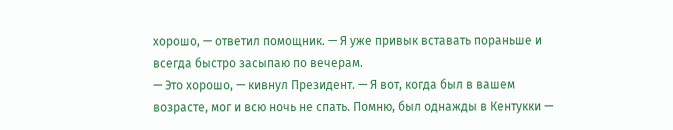хорошо, — ответил помощник. — Я уже привык вставать пораньше и всегда быстро засыпаю по вечерам.
— Это хорошо, — кивнул Президент. — Я вот, когда был в вашем возрасте, мог и всю ночь не спать. Помню, был однажды в Кентукки —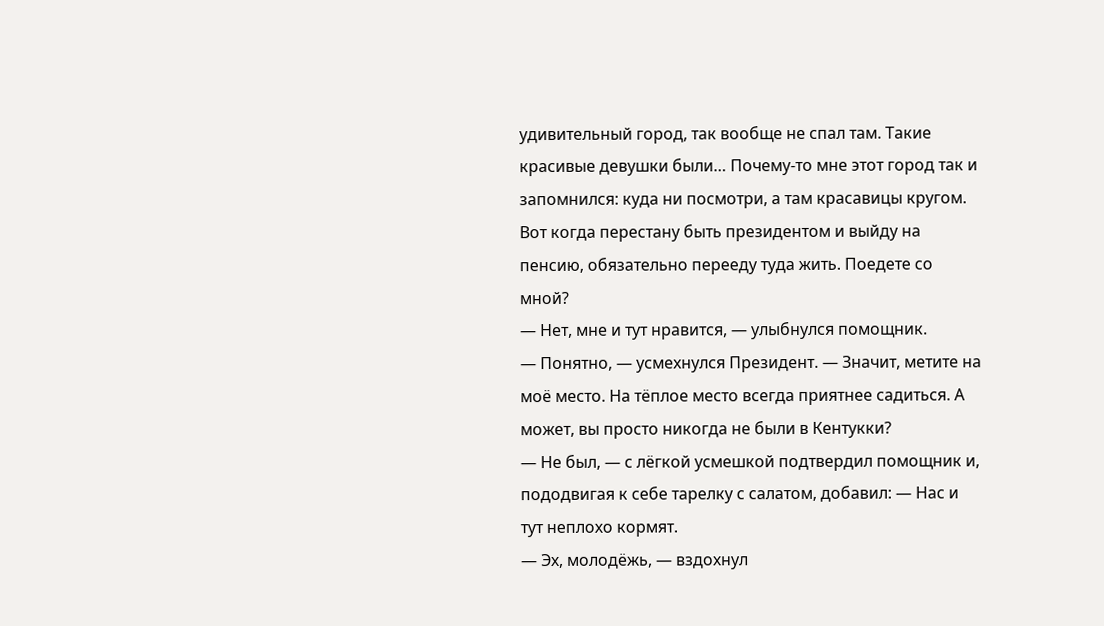удивительный город, так вообще не спал там. Такие красивые девушки были… Почему-то мне этот город так и запомнился: куда ни посмотри, а там красавицы кругом. Вот когда перестану быть президентом и выйду на пенсию, обязательно перееду туда жить. Поедете со мной?
— Нет, мне и тут нравится, — улыбнулся помощник.
— Понятно, — усмехнулся Президент. — Значит, метите на моё место. На тёплое место всегда приятнее садиться. А может, вы просто никогда не были в Кентукки?
— Не был, — с лёгкой усмешкой подтвердил помощник и, пододвигая к себе тарелку с салатом, добавил: — Нас и тут неплохо кормят.
— Эх, молодёжь, — вздохнул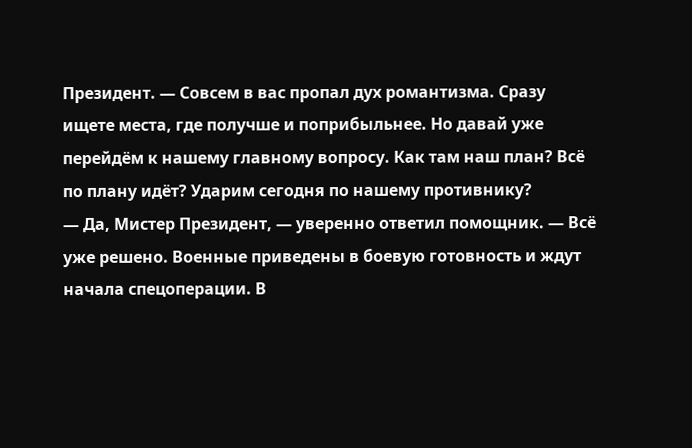Президент. — Совсем в вас пропал дух романтизма. Сразу ищете места, где получше и поприбыльнее. Но давай уже перейдём к нашему главному вопросу. Как там наш план? Всё по плану идёт? Ударим сегодня по нашему противнику?
— Да, Мистер Президент, — уверенно ответил помощник. — Всё уже решено. Военные приведены в боевую готовность и ждут начала спецоперации. В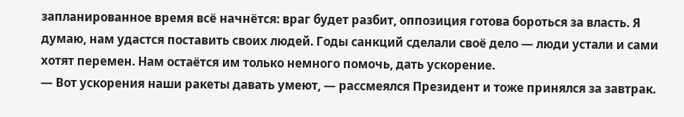запланированное время всё начнётся: враг будет разбит, оппозиция готова бороться за власть. Я думаю, нам удастся поставить своих людей. Годы санкций сделали своё дело — люди устали и сами хотят перемен. Нам остаётся им только немного помочь, дать ускорение.
— Вот ускорения наши ракеты давать умеют, — рассмеялся Президент и тоже принялся за завтрак.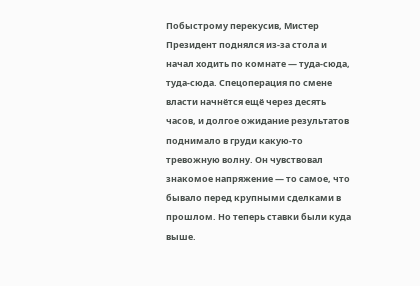Побыстрому перекусив, Мистер Президент поднялся из-за стола и начал ходить по комнате — туда-сюда, туда-сюда. Спецоперация по смене власти начнётся ещё через десять часов, и долгое ожидание результатов поднимало в груди какую-то тревожную волну. Он чувствовал знакомое напряжение — то самое, что бывало перед крупными сделками в прошлом. Но теперь ставки были куда выше.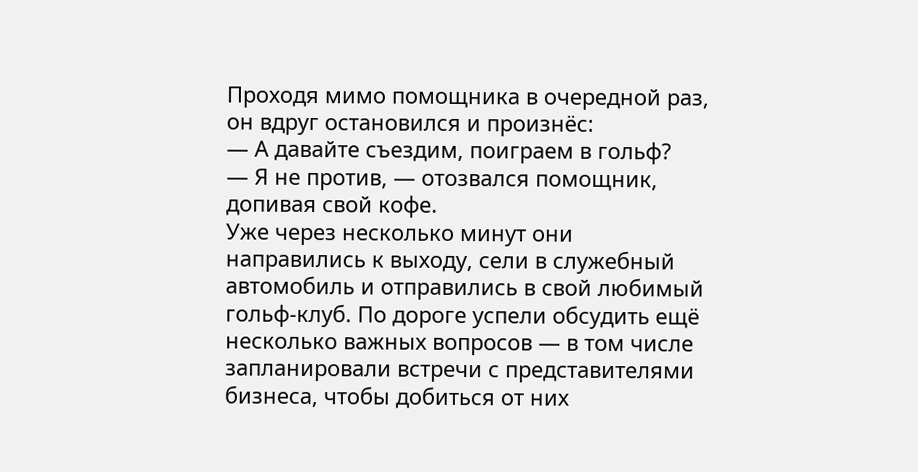Проходя мимо помощника в очередной раз, он вдруг остановился и произнёс:
— А давайте съездим, поиграем в гольф?
— Я не против, — отозвался помощник, допивая свой кофе.
Уже через несколько минут они направились к выходу, сели в служебный автомобиль и отправились в свой любимый гольф-клуб. По дороге успели обсудить ещё несколько важных вопросов — в том числе запланировали встречи с представителями бизнеса, чтобы добиться от них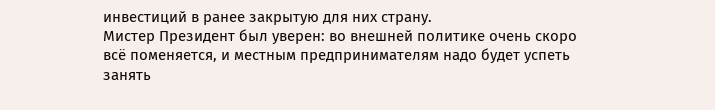инвестиций в ранее закрытую для них страну.
Мистер Президент был уверен: во внешней политике очень скоро всё поменяется, и местным предпринимателям надо будет успеть занять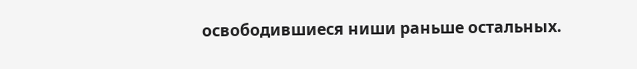освободившиеся ниши раньше остальных.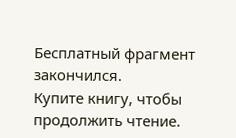Бесплатный фрагмент закончился.
Купите книгу, чтобы продолжить чтение.